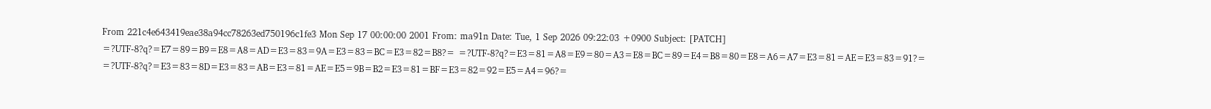From 221c4e643419eae38a94cc78263ed750196c1fe3 Mon Sep 17 00:00:00 2001 From: ma91n Date: Tue, 1 Sep 2026 09:22:03 +0900 Subject: [PATCH] =?UTF-8?q?=E7=89=B9=E8=A8=AD=E3=83=9A=E3=83=BC=E3=82=B8?= =?UTF-8?q?=E3=81=A8=E9=80=A3=E8=BC=89=E4=B8=80=E8=A6=A7=E3=81=AE=E3=83=91?= =?UTF-8?q?=E3=83=8D=E3=83=AB=E3=81=AE=E5=9B=B2=E3=81=BF=E3=82=92=E5=A4=96?=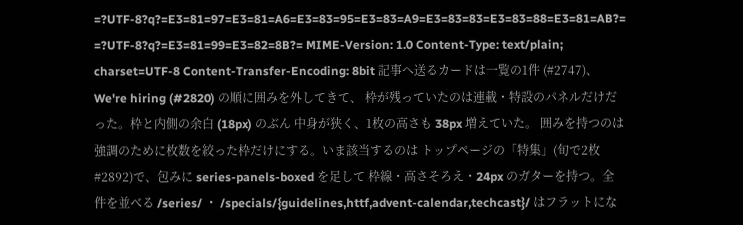=?UTF-8?q?=E3=81=97=E3=81=A6=E3=83=95=E3=83=A9=E3=83=83=E3=83=88=E3=81=AB?= =?UTF-8?q?=E3=81=99=E3=82=8B?= MIME-Version: 1.0 Content-Type: text/plain; charset=UTF-8 Content-Transfer-Encoding: 8bit 記事へ送るカードは一覧の1件 (#2747)、We're hiring (#2820) の順に囲みを外してきて、 枠が残っていたのは連載・特設のパネルだけだった。枠と内側の余白 (18px) のぶん 中身が狭く、1枚の高さも 38px 増えていた。 囲みを持つのは強調のために枚数を絞った枠だけにする。いま該当するのは トップページの「特集」(旬で2枚 #2892)で、包みに series-panels-boxed を足して 枠線・高さそろえ・24px のガターを持つ。全件を並べる /series/ ・ /specials/{guidelines,httf,advent-calendar,techcast}/ はフラットにな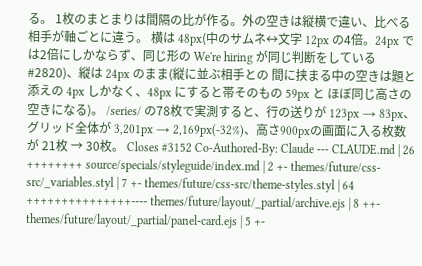る。 1枚のまとまりは間隔の比が作る。外の空きは縦横で違い、比べる相手が軸ごとに違う。 横は 48px(中のサムネ↔文字 12px の4倍。24px では2倍にしかならず、同じ形の We're hiring が同じ判断をしている #2820)、縦は 24px のまま(縦に並ぶ相手との 間に挟まる中の空きは題と添えの 4px しかなく、48px にすると帯そのもの 59px と ほぼ同じ高さの空きになる)。 /series/ の78枚で実測すると、行の送りが 123px → 83px、グリッド全体が 3,201px → 2,169px(-32%)、高さ900pxの画面に入る枚数が 21枚 → 30枚。 Closes #3152 Co-Authored-By: Claude --- CLAUDE.md | 26 ++++++++ source/specials/styleguide/index.md | 2 +- themes/future/css-src/_variables.styl | 7 +- themes/future/css-src/theme-styles.styl | 64 +++++++++++++++---- themes/future/layout/_partial/archive.ejs | 8 ++- themes/future/layout/_partial/panel-card.ejs | 5 +-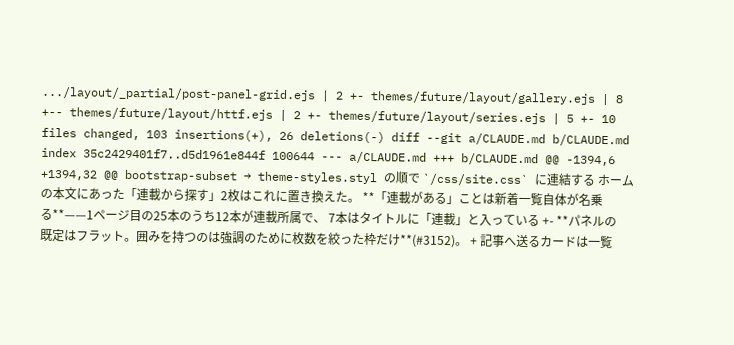.../layout/_partial/post-panel-grid.ejs | 2 +- themes/future/layout/gallery.ejs | 8 +-- themes/future/layout/httf.ejs | 2 +- themes/future/layout/series.ejs | 5 +- 10 files changed, 103 insertions(+), 26 deletions(-) diff --git a/CLAUDE.md b/CLAUDE.md index 35c2429401f7..d5d1961e844f 100644 --- a/CLAUDE.md +++ b/CLAUDE.md @@ -1394,6 +1394,32 @@ bootstrap-subset → theme-styles.styl の順で `/css/site.css` に連結する ホームの本文にあった「連載から探す」2枚はこれに置き換えた。 **「連載がある」ことは新着一覧自体が名乗る**——1ページ目の25本のうち12本が連載所属で、 7本はタイトルに「連載」と入っている +- **パネルの既定はフラット。囲みを持つのは強調のために枚数を絞った枠だけ**(#3152)。 + 記事へ送るカードは一覧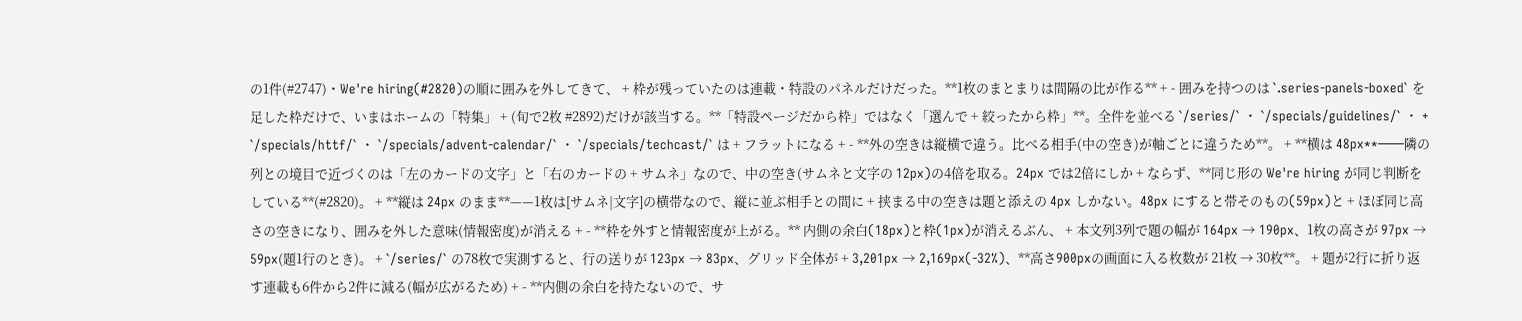の1件(#2747)・We're hiring(#2820)の順に囲みを外してきて、 + 枠が残っていたのは連載・特設のパネルだけだった。**1枚のまとまりは間隔の比が作る** + - 囲みを持つのは `.series-panels-boxed` を足した枠だけで、いまはホームの「特集」 + (旬で2枚 #2892)だけが該当する。**「特設ページだから枠」ではなく「選んで + 絞ったから枠」**。全件を並べる `/series/` ・ `/specials/guidelines/` ・ + `/specials/httf/` ・ `/specials/advent-calendar/` ・ `/specials/techcast/` は + フラットになる + - **外の空きは縦横で違う。比べる相手(中の空き)が軸ごとに違うため**。 + **横は 48px**——隣の列との境目で近づくのは「左のカードの文字」と「右のカードの + サムネ」なので、中の空き(サムネと文字の 12px)の4倍を取る。24px では2倍にしか + ならず、**同じ形の We're hiring が同じ判断をしている**(#2820)。 + **縦は 24px のまま**——1枚は[サムネ|文字]の横帯なので、縦に並ぶ相手との間に + 挟まる中の空きは題と添えの 4px しかない。48px にすると帯そのもの(59px)と + ほぼ同じ高さの空きになり、囲みを外した意味(情報密度)が消える + - **枠を外すと情報密度が上がる。** 内側の余白(18px)と枠(1px)が消えるぶん、 + 本文列3列で題の幅が 164px → 190px、1枚の高さが 97px → 59px(題1行のとき)。 + `/series/` の78枚で実測すると、行の送りが 123px → 83px、グリッド全体が + 3,201px → 2,169px(-32%)、**高さ900pxの画面に入る枚数が 21枚 → 30枚**。 + 題が2行に折り返す連載も6件から2件に減る(幅が広がるため) + - **内側の余白を持たないので、サ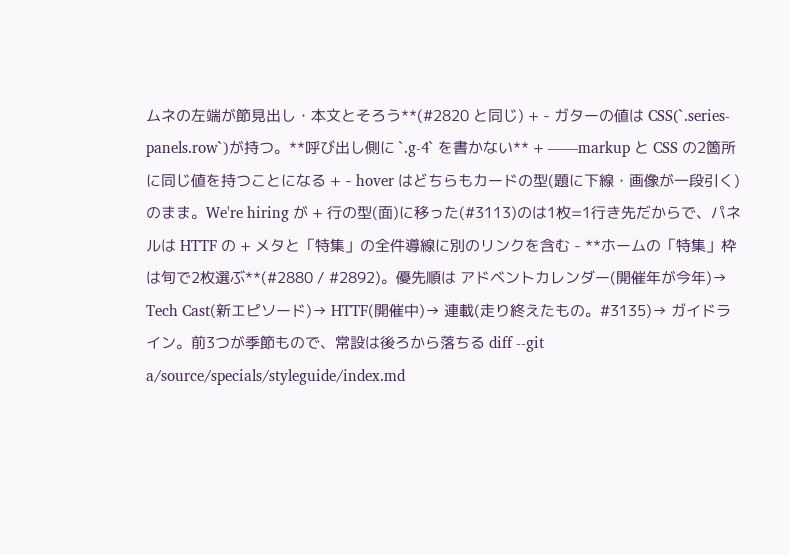ムネの左端が節見出し・本文とそろう**(#2820 と同じ) + - ガターの値は CSS(`.series-panels.row`)が持つ。**呼び出し側に `.g-4` を書かない** + ——markup と CSS の2箇所に同じ値を持つことになる + - hover はどちらもカードの型(題に下線・画像が一段引く)のまま。We're hiring が + 行の型(面)に移った(#3113)のは1枚=1行き先だからで、パネルは HTTF の + メタと「特集」の全件導線に別のリンクを含む - **ホームの「特集」枠は旬で2枚選ぶ**(#2880 / #2892)。優先順は アドベントカレンダー(開催年が今年)→ Tech Cast(新エピソード)→ HTTF(開催中)→ 連載(走り終えたもの。#3135)→ ガイドライン。前3つが季節もので、常設は後ろから落ちる diff --git a/source/specials/styleguide/index.md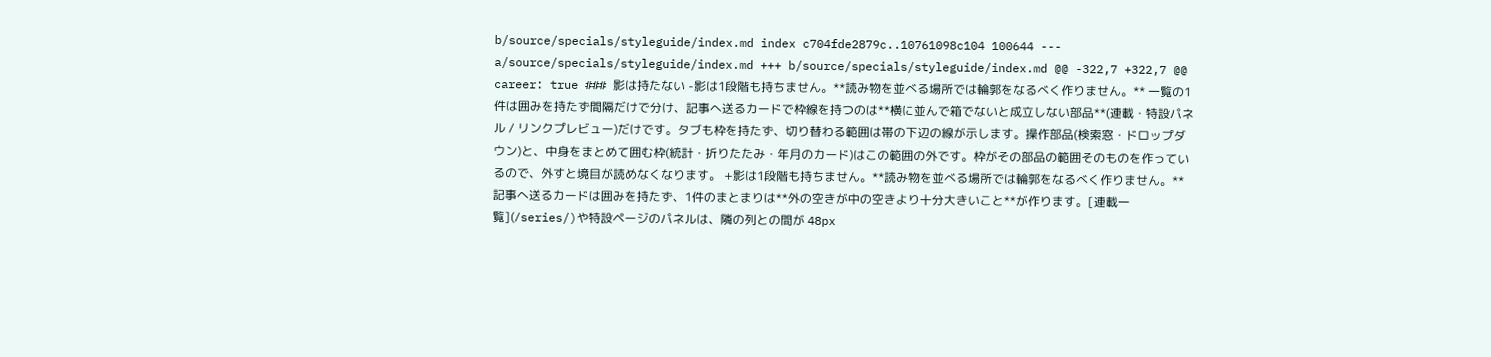b/source/specials/styleguide/index.md index c704fde2879c..10761098c104 100644 --- a/source/specials/styleguide/index.md +++ b/source/specials/styleguide/index.md @@ -322,7 +322,7 @@ career: true ### 影は持たない -影は1段階も持ちません。**読み物を並べる場所では輪郭をなるべく作りません。** 一覧の1件は囲みを持たず間隔だけで分け、記事へ送るカードで枠線を持つのは**横に並んで箱でないと成立しない部品**(連載・特設パネル / リンクプレビュー)だけです。タブも枠を持たず、切り替わる範囲は帯の下辺の線が示します。操作部品(検索窓・ドロップダウン)と、中身をまとめて囲む枠(統計・折りたたみ・年月のカード)はこの範囲の外です。枠がその部品の範囲そのものを作っているので、外すと境目が読めなくなります。 +影は1段階も持ちません。**読み物を並べる場所では輪郭をなるべく作りません。** 記事へ送るカードは囲みを持たず、1件のまとまりは**外の空きが中の空きより十分大きいこと**が作ります。[連載一覧](/series/)や特設ページのパネルは、隣の列との間が 48px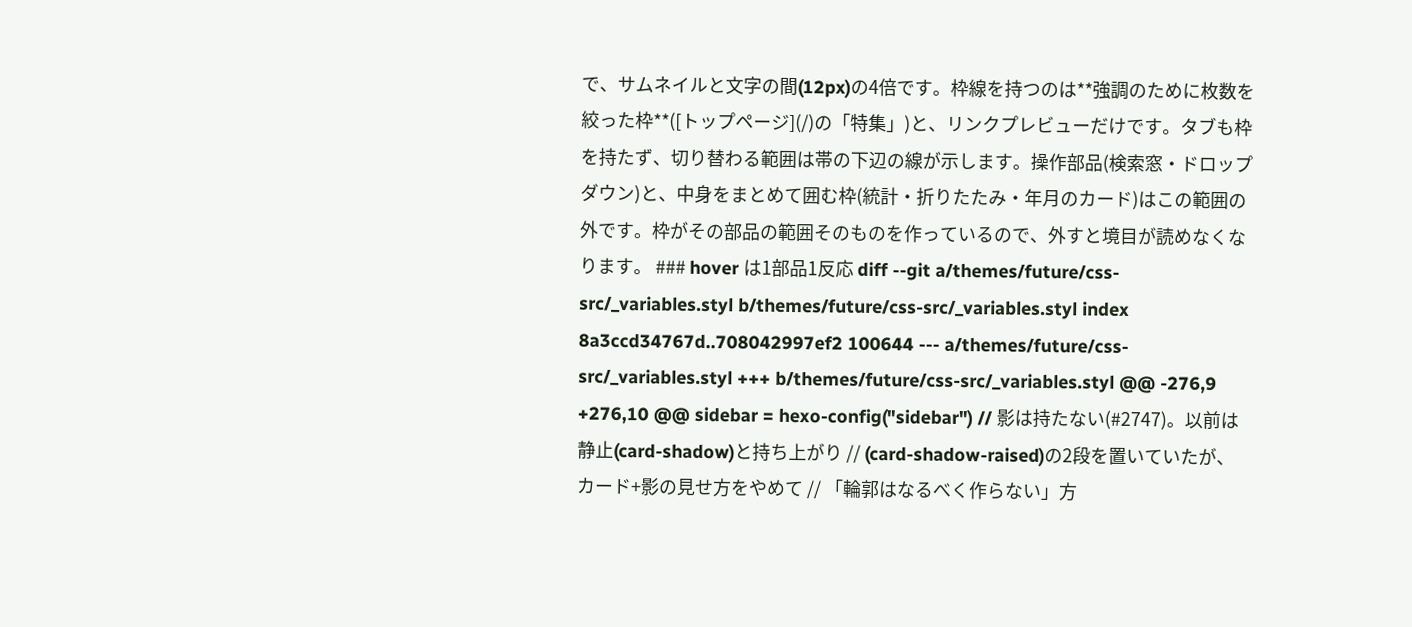で、サムネイルと文字の間(12px)の4倍です。枠線を持つのは**強調のために枚数を絞った枠**([トップページ](/)の「特集」)と、リンクプレビューだけです。タブも枠を持たず、切り替わる範囲は帯の下辺の線が示します。操作部品(検索窓・ドロップダウン)と、中身をまとめて囲む枠(統計・折りたたみ・年月のカード)はこの範囲の外です。枠がその部品の範囲そのものを作っているので、外すと境目が読めなくなります。 ### hover は1部品1反応 diff --git a/themes/future/css-src/_variables.styl b/themes/future/css-src/_variables.styl index 8a3ccd34767d..708042997ef2 100644 --- a/themes/future/css-src/_variables.styl +++ b/themes/future/css-src/_variables.styl @@ -276,9 +276,10 @@ sidebar = hexo-config("sidebar") // 影は持たない(#2747)。以前は静止(card-shadow)と持ち上がり // (card-shadow-raised)の2段を置いていたが、カード+影の見せ方をやめて // 「輪郭はなるべく作らない」方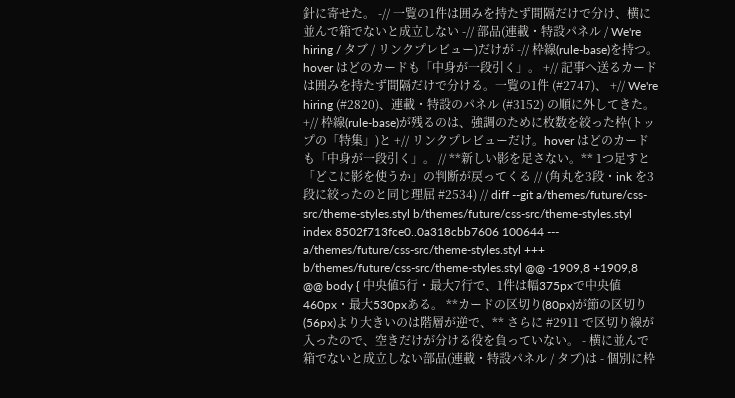針に寄せた。 -// 一覧の1件は囲みを持たず間隔だけで分け、横に並んで箱でないと成立しない -// 部品(連載・特設パネル / We're hiring / タブ / リンクプレビュー)だけが -// 枠線(rule-base)を持つ。hover はどのカードも「中身が一段引く」。 +// 記事へ送るカードは囲みを持たず間隔だけで分ける。一覧の1件 (#2747)、 +// We're hiring (#2820)、連載・特設のパネル (#3152) の順に外してきた。 +// 枠線(rule-base)が残るのは、強調のために枚数を絞った枠(トップの「特集」)と +// リンクプレビューだけ。hover はどのカードも「中身が一段引く」。 // **新しい影を足さない。** 1つ足すと「どこに影を使うか」の判断が戻ってくる // (角丸を3段・ink を3段に絞ったのと同じ理屈 #2534) // diff --git a/themes/future/css-src/theme-styles.styl b/themes/future/css-src/theme-styles.styl index 8502f713fce0..0a318cbb7606 100644 --- a/themes/future/css-src/theme-styles.styl +++ b/themes/future/css-src/theme-styles.styl @@ -1909,8 +1909,8 @@ body { 中央値5行・最大7行で、1件は幅375pxで中央値460px・最大530pxある。 **カードの区切り(80px)が節の区切り(56px)より大きいのは階層が逆で、** さらに #2911 で区切り線が入ったので、空きだけが分ける役を負っていない。 - 横に並んで箱でないと成立しない部品(連載・特設パネル / タブ)は - 個別に枠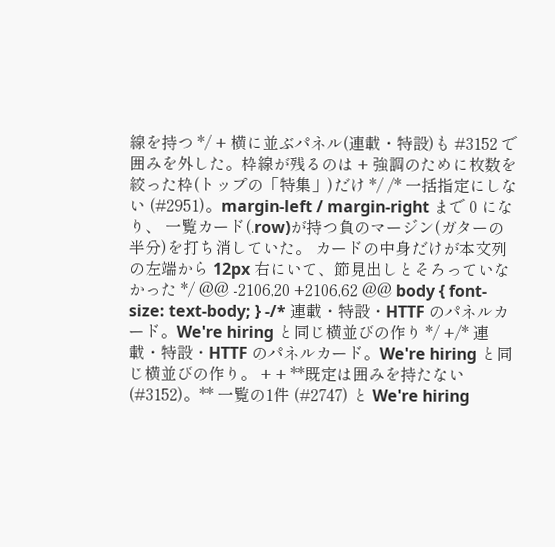線を持つ */ + 横に並ぶパネル(連載・特設)も #3152 で囲みを外した。枠線が残るのは + 強調のために枚数を絞った枠(トップの「特集」)だけ */ /* 一括指定にしない (#2951)。margin-left / margin-right まで 0 になり、 一覧カード(.row)が持つ負のマージン(ガターの半分)を打ち消していた。 カードの中身だけが本文列の左端から 12px 右にいて、節見出しとそろっていなかった */ @@ -2106,20 +2106,62 @@ body { font-size: text-body; } -/* 連載・特設・HTTF のパネルカード。We're hiring と同じ横並びの作り */ +/* 連載・特設・HTTF のパネルカード。We're hiring と同じ横並びの作り。 + + **既定は囲みを持たない (#3152)。** 一覧の1件 (#2747) と We're hiring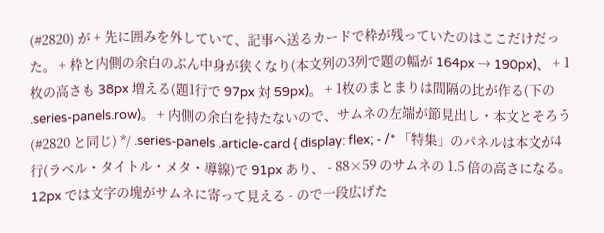(#2820) が + 先に囲みを外していて、記事へ送るカードで枠が残っていたのはここだけだった。 + 枠と内側の余白のぶん中身が狭くなり(本文列の3列で題の幅が 164px → 190px)、 + 1枚の高さも 38px 増える(題1行で 97px 対 59px)。 + 1枚のまとまりは間隔の比が作る(下の .series-panels.row)。 + 内側の余白を持たないので、サムネの左端が節見出し・本文とそろう (#2820 と同じ) */ .series-panels .article-card { display: flex; - /* 「特集」のパネルは本文が4行(ラベル・タイトル・メタ・導線)で 91px あり、 - 88×59 のサムネの 1.5 倍の高さになる。12px では文字の塊がサムネに寄って見える - ので一段広げた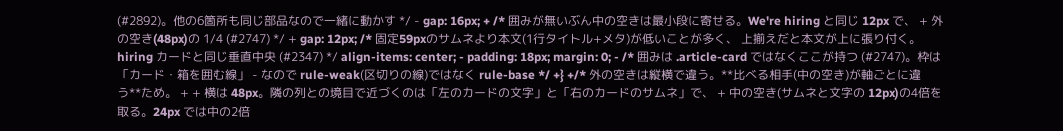(#2892)。他の6箇所も同じ部品なので一緒に動かす */ - gap: 16px; + /* 囲みが無いぶん中の空きは最小段に寄せる。We're hiring と同じ 12px で、 + 外の空き(48px)の 1/4 (#2747) */ + gap: 12px; /* 固定59pxのサムネより本文(1行タイトル+メタ)が低いことが多く、 上揃えだと本文が上に張り付く。hiring カードと同じ垂直中央 (#2347) */ align-items: center; - padding: 18px; margin: 0; - /* 囲みは .article-card ではなくここが持つ (#2747)。枠は「カード・箱を囲む線」 - なので rule-weak(区切りの線)ではなく rule-base */ +} +/* 外の空きは縦横で違う。**比べる相手(中の空き)が軸ごとに違う**ため。 + + 横は 48px。隣の列との境目で近づくのは「左のカードの文字」と「右のカードのサムネ」で、 + 中の空き(サムネと文字の 12px)の4倍を取る。24px では中の2倍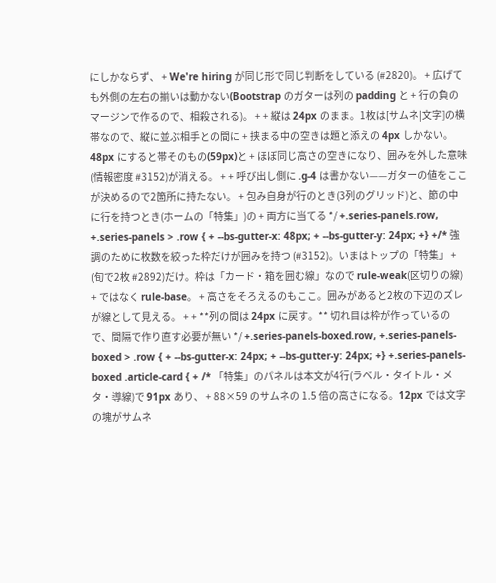にしかならず、 + We're hiring が同じ形で同じ判断をしている (#2820)。 + 広げても外側の左右の揃いは動かない(Bootstrap のガターは列の padding と + 行の負のマージンで作るので、相殺される)。 + + 縦は 24px のまま。1枚は[サムネ|文字]の横帯なので、縦に並ぶ相手との間に + 挟まる中の空きは題と添えの 4px しかない。48px にすると帯そのもの(59px)と + ほぼ同じ高さの空きになり、囲みを外した意味(情報密度 #3152)が消える。 + + 呼び出し側に .g-4 は書かない——ガターの値をここが決めるので2箇所に持たない。 + 包み自身が行のとき(3列のグリッド)と、節の中に行を持つとき(ホームの「特集」)の + 両方に当てる */ +.series-panels.row, +.series-panels > .row { + --bs-gutter-x: 48px; + --bs-gutter-y: 24px; +} +/* 強調のために枚数を絞った枠だけが囲みを持つ (#3152)。いまはトップの「特集」 + (旬で2枚 #2892)だけ。枠は「カード・箱を囲む線」なので rule-weak(区切りの線) + ではなく rule-base。 + 高さをそろえるのもここ。囲みがあると2枚の下辺のズレが線として見える。 + + **列の間は 24px に戻す。** 切れ目は枠が作っているので、間隔で作り直す必要が無い */ +.series-panels-boxed.row, +.series-panels-boxed > .row { + --bs-gutter-x: 24px; + --bs-gutter-y: 24px; +} +.series-panels-boxed .article-card { + /* 「特集」のパネルは本文が4行(ラベル・タイトル・メタ・導線)で 91px あり、 + 88×59 のサムネの 1.5 倍の高さになる。12px では文字の塊がサムネ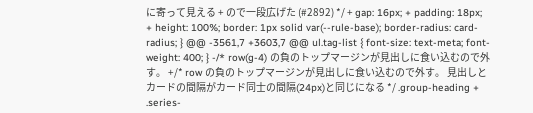に寄って見える + ので一段広げた (#2892) */ + gap: 16px; + padding: 18px; + height: 100%; border: 1px solid var(--rule-base); border-radius: card-radius; } @@ -3561,7 +3603,7 @@ ul.tag-list { font-size: text-meta; font-weight: 400; } -/* row(g-4) の負のトップマージンが見出しに食い込むので外す。 +/* row の負のトップマージンが見出しに食い込むので外す。 見出しとカードの間隔がカード同士の間隔(24px)と同じになる */ .group-heading + .series-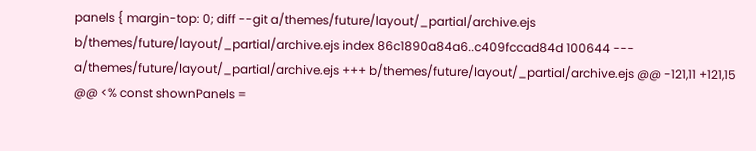panels { margin-top: 0; diff --git a/themes/future/layout/_partial/archive.ejs b/themes/future/layout/_partial/archive.ejs index 86c1890a84a6..c409fccad84d 100644 --- a/themes/future/layout/_partial/archive.ejs +++ b/themes/future/layout/_partial/archive.ejs @@ -121,11 +121,15 @@ <% const shownPanels =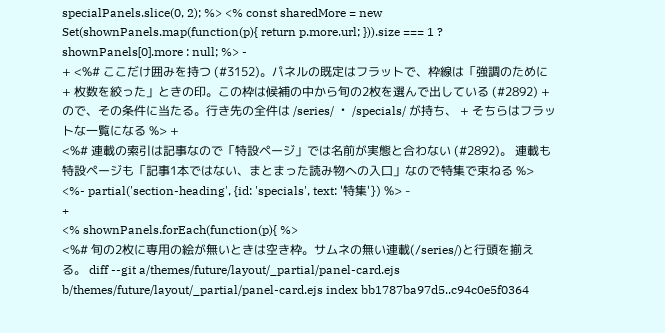specialPanels.slice(0, 2); %> <% const sharedMore = new Set(shownPanels.map(function(p){ return p.more.url; })).size === 1 ? shownPanels[0].more : null; %> -
+ <%# ここだけ囲みを持つ (#3152)。パネルの既定はフラットで、枠線は「強調のために + 枚数を絞った」ときの印。この枠は候補の中から旬の2枚を選んで出している (#2892) + ので、その条件に当たる。行き先の全件は /series/ ・ /specials/ が持ち、 + そちらはフラットな一覧になる %> +
<%# 連載の索引は記事なので「特設ページ」では名前が実態と合わない (#2892)。 連載も特設ページも「記事1本ではない、まとまった読み物への入口」なので特集で束ねる %> <%- partial('section-heading', {id: 'specials', text: '特集'}) %> -
+
<% shownPanels.forEach(function(p){ %>
<%# 旬の2枚に専用の絵が無いときは空き枠。サムネの無い連載(/series/)と行頭を揃える。 diff --git a/themes/future/layout/_partial/panel-card.ejs b/themes/future/layout/_partial/panel-card.ejs index bb1787ba97d5..c94c0e5f0364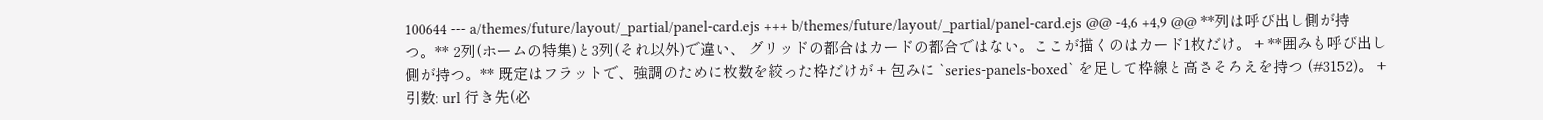100644 --- a/themes/future/layout/_partial/panel-card.ejs +++ b/themes/future/layout/_partial/panel-card.ejs @@ -4,6 +4,9 @@ **列は呼び出し側が持つ。** 2列(ホームの特集)と3列(それ以外)で違い、 グリッドの都合はカードの都合ではない。ここが描くのはカード1枚だけ。 + **囲みも呼び出し側が持つ。** 既定はフラットで、強調のために枚数を絞った枠だけが + 包みに `series-panels-boxed` を足して枠線と高さそろえを持つ (#3152)。 + 引数: url 行き先(必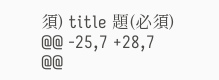須) title 題(必須) @@ -25,7 +28,7 @@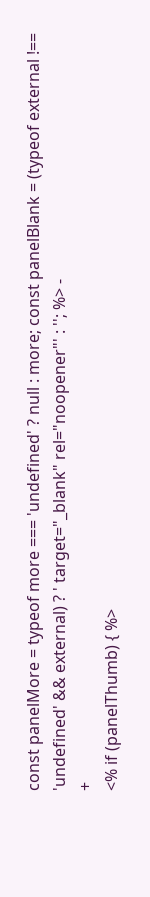const panelMore = typeof more === 'undefined' ? null : more; const panelBlank = (typeof external !== 'undefined' && external) ? ' target="_blank" rel="noopener"' : ''; %> -
+
<% if (panelThumb) { %>